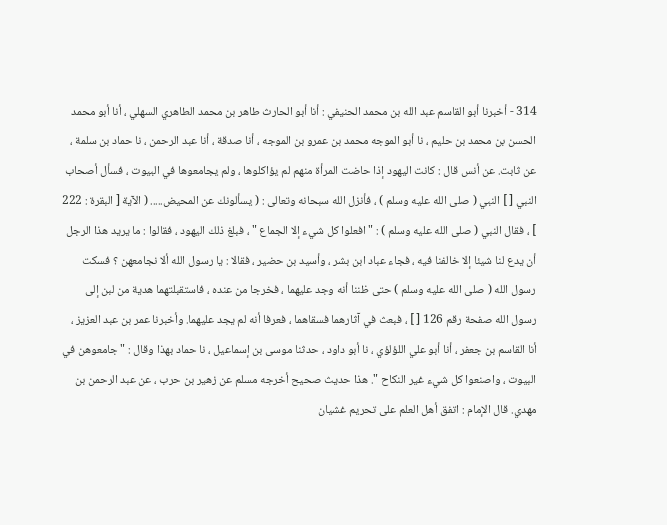314 - أخبرنا أبو القاسم عبد الله بن محمد الحنيفي : أنا أبو الحارث طاهر بن محمد الطاهري السهلي ، أنا أبو محمد الحسن بن محمد بن حليم ، نا أبو الموجه محمد بن عمرو بن الموجه ، أنا صدقة ، أنا عبد الرحمن ، نا حماد بن سلمة ، عن ثابت. عن أنس قال : كانت اليهود إذا حاضت المرأة منهم لم يؤاكلوها ، ولم يجامعوها في البيوت ، فسأل أصحاب النبي [ ] النبي ( صلى الله عليه وسلم ) ، فأنزل الله سبحانه وتعالى : ( يسألونك عن المحيض..... ( الآية [ البقرة : 222 ] ، فقال النبي ( صلى الله عليه وسلم ) : " افعلوا كل شيء إلا الجماع " ، فبلغ ذلك اليهود ، فقالوا : ما يريد هذا الرجل أن يدع لنا شيئا إلا خالفنا فيه ، فجاء عباد ابن بشر ، وأسيد بن حضير ، فقالا : يا رسول الله ألا نجامعهن ؟ فسكت رسول الله ( صلى الله عليه وسلم ) حتى ظننا أنه وجد عليهما ، فخرجا من عنده ، فاستقبلتهما هدية من لبن إلى رسول الله صفحة رقم 126 [ ] ، فبعث في آثارهما فسقاهما ، فعرفا أنه لم يجد عليهما. وأخبرنا عمر بن عبد العزيز ، أنا القاسم بن جعفر ، أنا أبو علي اللؤلؤي ، نا أبو داود ، حدثنا موسى بن إسماعيل ، نا حماد بهذا وقال : " جامعوهن في البيوت ، واصنعوا كل شيء غير النكاح ". هذا حديث صحيح أخرجه مسلم عن زهير بن حرب ، عن عبد الرحمن بن مهدي. قال الإمام : اتفق أهل العلم على تحريم غشيان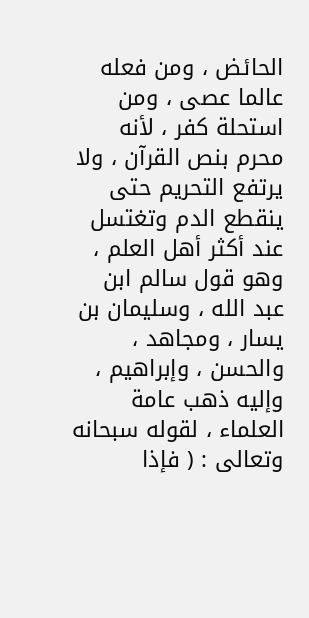الحائض ، ومن فعله عالما عصى ، ومن استحلة كفر ، لأنه محرم بنص القرآن ، ولا يرتفع التحريم حتى ينقطع الدم وتغتسل عند أكثر أهل العلم ، وهو قول سالم ابن عبد الله ، وسليمان بن يسار ، ومجاهد ، والحسن ، وإبراهيم ، وإليه ذهب عامة العلماء ، لقوله سبحانه وتعالى : ( فإذا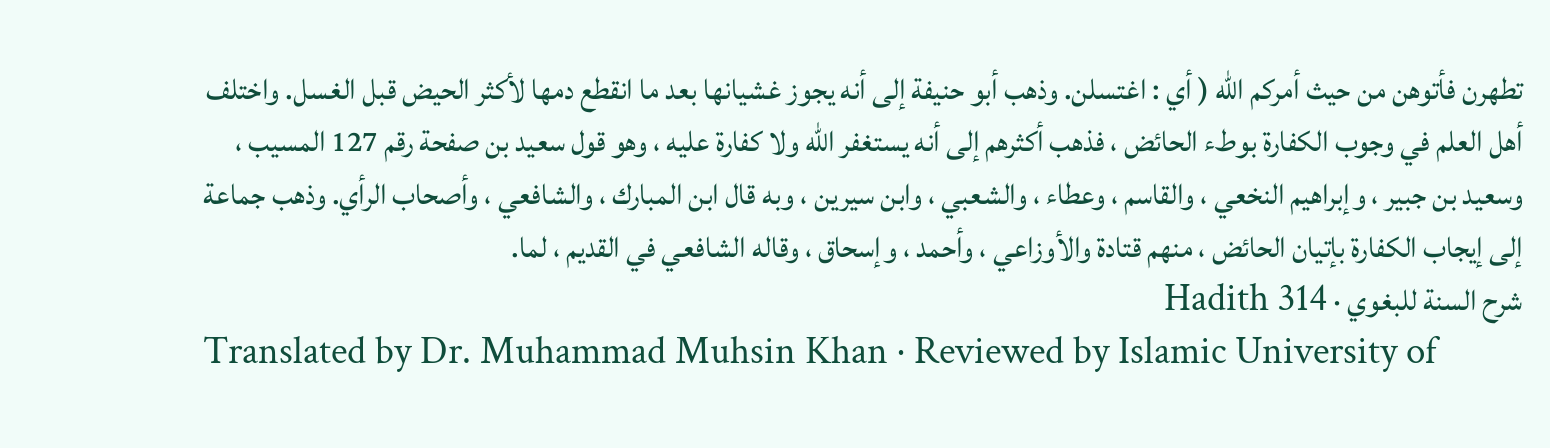تطهرن فأتوهن من حيث أمركم الله ( أي : اغتسلن. وذهب أبو حنيفة إلى أنه يجوز غشيانها بعد ما انقطع دمها لأكثر الحيض قبل الغسل. واختلف أهل العلم في وجوب الكفارة بوطء الحائض ، فذهب أكثرهم إلى أنه يستغفر الله ولا كفارة عليه ، وهو قول سعيد بن صفحة رقم 127 المسيب ، وسعيد بن جبير ، وإبراهيم النخعي ، والقاسم ، وعطاء ، والشعبي ، وابن سيرين ، وبه قال ابن المبارك ، والشافعي ، وأصحاب الرأي. وذهب جماعة إلى إيجاب الكفارة بإتيان الحائض ، منهم قتادة والأوزاعي ، وأحمد ، وإسحاق ، وقاله الشافعي في القديم ، لما.
شرح السنة للبغوي · Hadith 314
Translated by Dr. Muhammad Muhsin Khan · Reviewed by Islamic University of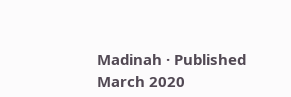Madinah · Published March 2020